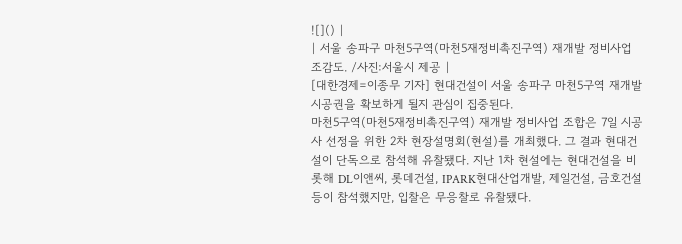![]() |
| 서울 송파구 마천5구역(마천5재정비촉진구역) 재개발 정비사업 조감도. /사진:서울시 제공 |
[대한경제=이종무 기자] 현대건설이 서울 송파구 마천5구역 재개발 시공권을 확보하게 될지 관심이 집중된다.
마천5구역(마천5재정비촉진구역) 재개발 정비사업 조합은 7일 시공사 선정을 위한 2차 현장설명회(현설)를 개최했다. 그 결과 현대건설이 단독으로 참석해 유찰됐다. 지난 1차 현설에는 현대건설을 비롯해 DL이앤씨, 롯데건설, IPARK현대산업개발, 제일건설, 금호건설 등이 참석했지만, 입찰은 무응찰로 유찰됐다.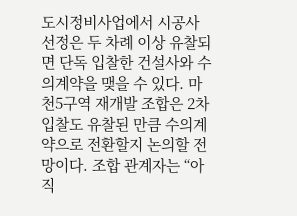도시정비사업에서 시공사 선정은 두 차례 이상 유찰되면 단독 입찰한 건설사와 수의계약을 맺을 수 있다. 마천5구역 재개발 조합은 2차 입찰도 유찰된 만큼 수의계약으로 전환할지 논의할 전망이다. 조합 관계자는 “아직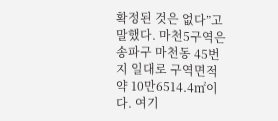확정된 것은 없다”고 말했다. 마천5구역은 송파구 마천동 45번지 일대로 구역면적 약 10만6514.4㎡이다. 여기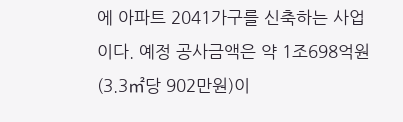에 아파트 2041가구를 신축하는 사업이다. 예정 공사금액은 약 1조698억원(3.3㎡당 902만원)이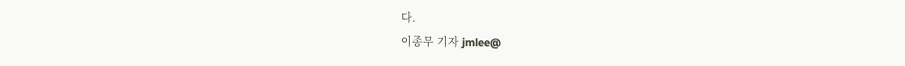다.
이종무 기자 jmlee@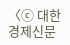〈ⓒ 대한경제신문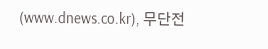(www.dnews.co.kr), 무단전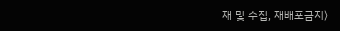재 및 수집, 재배포금지〉